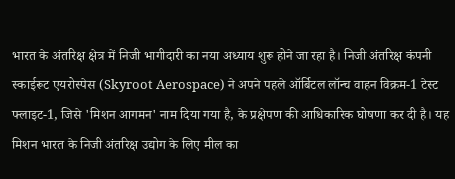भारत के अंतरिक्ष क्षेत्र में निजी भागीदारी का नया अध्याय शुरू होने जा रहा है। निजी अंतरिक्ष कंपनी स्काईरूट एयरोस्पेस (Skyroot Aerospace) ने अपने पहले ऑर्बिटल लॉन्च वाहन विक्रम-1 टेस्ट फ्लाइट-1, जिसे 'मिशन आगमन' नाम दिया गया है, के प्रक्षेपण की आधिकारिक घोषणा कर दी है। यह मिशन भारत के निजी अंतरिक्ष उद्योग के लिए मील का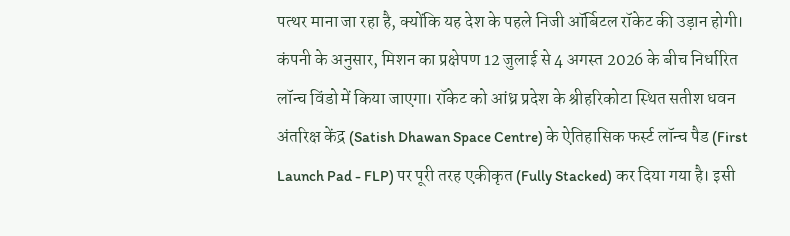पत्थर माना जा रहा है, क्योंकि यह देश के पहले निजी ऑर्बिटल रॉकेट की उड़ान होगी।
कंपनी के अनुसार, मिशन का प्रक्षेपण 12 जुलाई से 4 अगस्त 2026 के बीच निर्धारित लॉन्च विंडो में किया जाएगा। रॉकेट को आंध्र प्रदेश के श्रीहरिकोटा स्थित सतीश धवन अंतरिक्ष केंद्र (Satish Dhawan Space Centre) के ऐतिहासिक फर्स्ट लॉन्च पैड (First Launch Pad - FLP) पर पूरी तरह एकीकृत (Fully Stacked) कर दिया गया है। इसी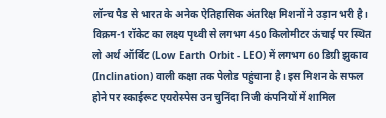लॉन्च पैड से भारत के अनेक ऐतिहासिक अंतरिक्ष मिशनों ने उड़ान भरी है।
विक्रम-1 रॉकेट का लक्ष्य पृथ्वी से लगभग 450 किलोमीटर ऊंचाई पर स्थित लो अर्थ ऑर्बिट (Low Earth Orbit - LEO) में लगभग 60 डिग्री झुकाव (Inclination) वाली कक्षा तक पेलोड पहुंचाना है। इस मिशन के सफल होने पर स्काईरूट एयरोस्पेस उन चुनिंदा निजी कंपनियों में शामिल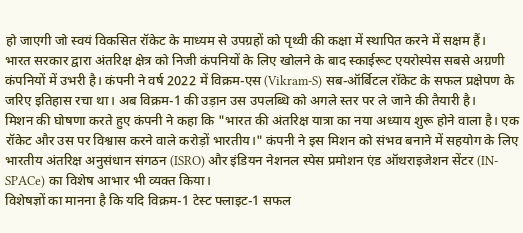हो जाएगी जो स्वयं विकसित रॉकेट के माध्यम से उपग्रहों को पृथ्वी की कक्षा में स्थापित करने में सक्षम हैं।
भारत सरकार द्वारा अंतरिक्ष क्षेत्र को निजी कंपनियों के लिए खोलने के बाद स्काईरूट एयरोस्पेस सबसे अग्रणी कंपनियों में उभरी है। कंपनी ने वर्ष 2022 में विक्रम-एस (Vikram-S) सब-ऑर्बिटल रॉकेट के सफल प्रक्षेपण के जरिए इतिहास रचा था। अब विक्रम-1 की उड़ान उस उपलब्धि को अगले स्तर पर ले जाने की तैयारी है।
मिशन की घोषणा करते हुए कंपनी ने कहा कि "भारत की अंतरिक्ष यात्रा का नया अध्याय शुरू होने वाला है। एक रॉकेट और उस पर विश्वास करने वाले करोड़ों भारतीय।" कंपनी ने इस मिशन को संभव बनाने में सहयोग के लिए भारतीय अंतरिक्ष अनुसंधान संगठन (ISRO) और इंडियन नेशनल स्पेस प्रमोशन एंड ऑथराइजेशन सेंटर (IN-SPACe) का विशेष आभार भी व्यक्त किया।
विशेषज्ञों का मानना है कि यदि विक्रम-1 टेस्ट फ्लाइट-1 सफल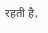रहती है,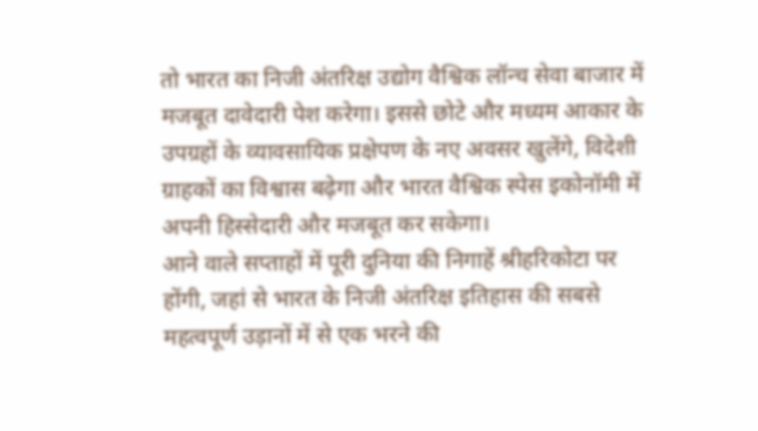तो भारत का निजी अंतरिक्ष उद्योग वैश्विक लॉन्च सेवा बाजार में मजबूत दावेदारी पेश करेगा। इससे छोटे और मध्यम आकार के उपग्रहों के व्यावसायिक प्रक्षेपण के नए अवसर खुलेंगे, विदेशी ग्राहकों का विश्वास बढ़ेगा और भारत वैश्विक स्पेस इकोनॉमी में अपनी हिस्सेदारी और मजबूत कर सकेगा।
आने वाले सप्ताहों में पूरी दुनिया की निगाहें श्रीहरिकोटा पर होंगी, जहां से भारत के निजी अंतरिक्ष इतिहास की सबसे महत्वपूर्ण उड़ानों में से एक भरने की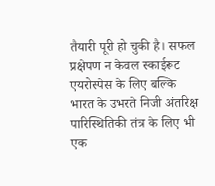तैयारी पूरी हो चुकी है। सफल प्रक्षेपण न केवल स्काईरूट एयरोस्पेस के लिए बल्कि भारत के उभरते निजी अंतरिक्ष पारिस्थितिकी तंत्र के लिए भी एक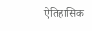ऐतिहासिक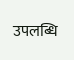उपलब्धि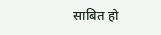साबित हो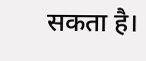सकता है।